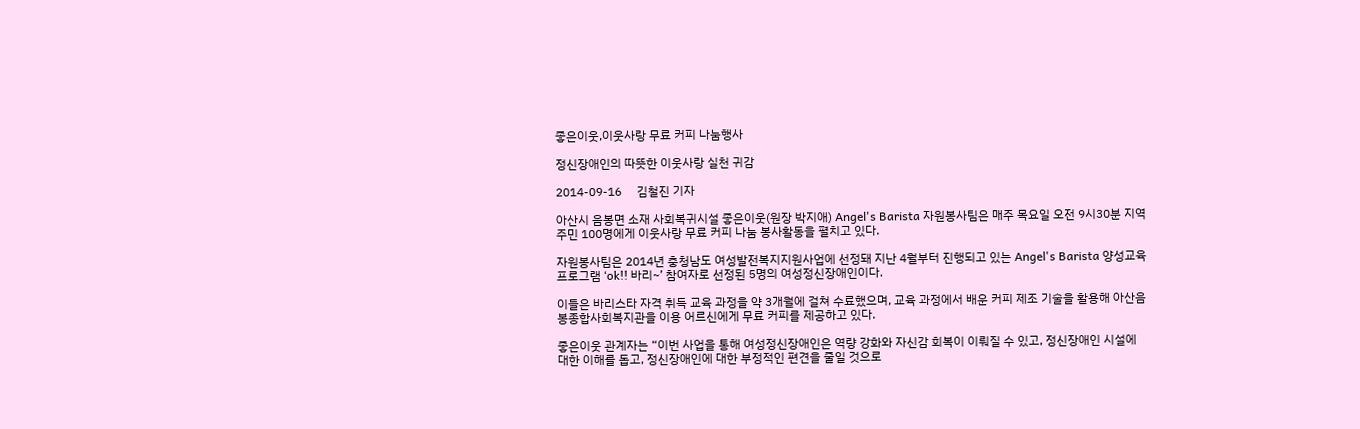좋은이웃,이웃사랑 무료 커피 나눔행사

정신장애인의 따뜻한 이웃사랑 실천 귀감

2014-09-16     김철진 기자

아산시 음봉면 소재 사회복귀시설 좋은이웃(원장 박지애) Angel's Barista 자원봉사팀은 매주 목요일 오전 9시30분 지역주민 100명에게 이웃사랑 무료 커피 나눔 봉사활동을 펼치고 있다.

자원봉사팀은 2014년 충청남도 여성발전복지지원사업에 선정돼 지난 4월부터 진행되고 있는 Angel's Barista 양성교육프로그램 ‘ok!! 바리~’ 참여자로 선정된 5명의 여성정신장애인이다.

이들은 바리스타 자격 취득 교육 과정을 약 3개월에 걸쳐 수료했으며, 교육 과정에서 배운 커피 제조 기술을 활용해 아산음봉종합사회복지관을 이용 어르신에게 무료 커피를 제공하고 있다.

좋은이웃 관계자는 “이번 사업을 통해 여성정신장애인은 역량 강화와 자신감 회복이 이뤄질 수 있고, 정신장애인 시설에 대한 이해를 돕고, 정신장애인에 대한 부정적인 편견을 줄일 것으로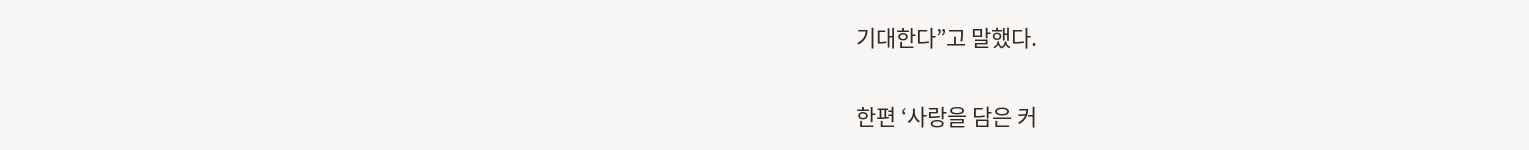기대한다”고 말했다.

한편 ‘사랑을 담은 커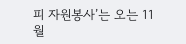피 자원봉사’는 오는 11월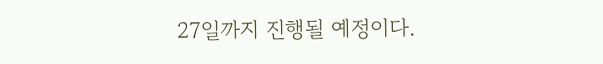27일까지 진행될 예정이다.